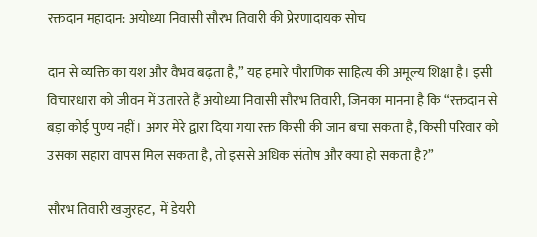रक्तदान महादान: अयोध्या निवासी सौरभ तिवारी की प्रेरणादायक सोच

दान से व्यक्ति का यश और वैभव बढ़ता है,” यह हमारे पौराणिक साहित्य की अमूल्य शिक्षा है। इसी विचारधारा को जीवन में उतारते हैं अयोध्या निवासी सौरभ तिवारी, जिनका मानना है कि “रक्तदान से बड़ा कोई पुण्य नहीं। अगर मेरे द्वारा दिया गया रक्त किसी की जान बचा सकता है, किसी परिवार को उसका सहारा वापस मिल सकता है, तो इससे अधिक संतोष और क्या हो सकता है?”

सौरभ तिवारी खजुरहट,  में डेयरी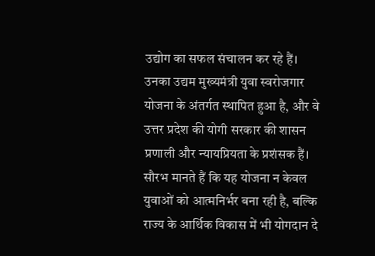उद्योग का सफल संचालन कर रहे हैं। उनका उद्यम मुख्यमंत्री युवा स्वरोजगार योजना के अंतर्गत स्थापित हुआ है, और वे उत्तर प्रदेश की योगी सरकार की शासन प्रणाली और न्यायप्रियता के प्रशंसक हैं। सौरभ मानते हैं कि यह योजना न केवल युवाओं को आत्मनिर्भर बना रही है, बल्कि राज्य के आर्थिक विकास में भी योगदान दे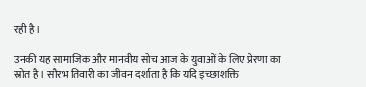रही है।

उनकी यह सामाजिक और मानवीय सोच आज के युवाओं के लिए प्रेरणा का स्रोत है। सौरभ तिवारी का जीवन दर्शाता है कि यदि इच्छाशक्ति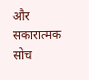और सकारात्मक सोच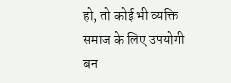हो, तो कोई भी व्यक्ति समाज के लिए उपयोगी बन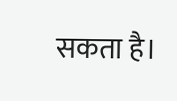सकता है।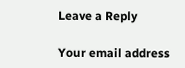Leave a Reply

Your email address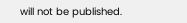will not be published.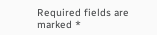Required fields are marked *